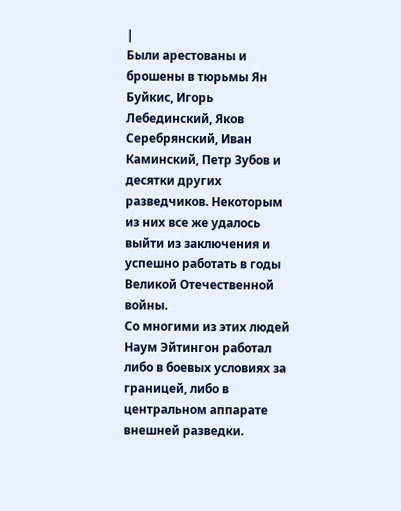|
Были арестованы и брошены в тюрьмы Ян Буйкис, Игорь Лебединский, Яков Серебрянский, Иван Каминский, Петр Зубов и десятки других разведчиков. Некоторым из них все же удалось выйти из заключения и успешно работать в годы Великой Отечественной войны.
Со многими из этих людей Наум Эйтингон работал либо в боевых условиях за границей, либо в центральном аппарате внешней разведки.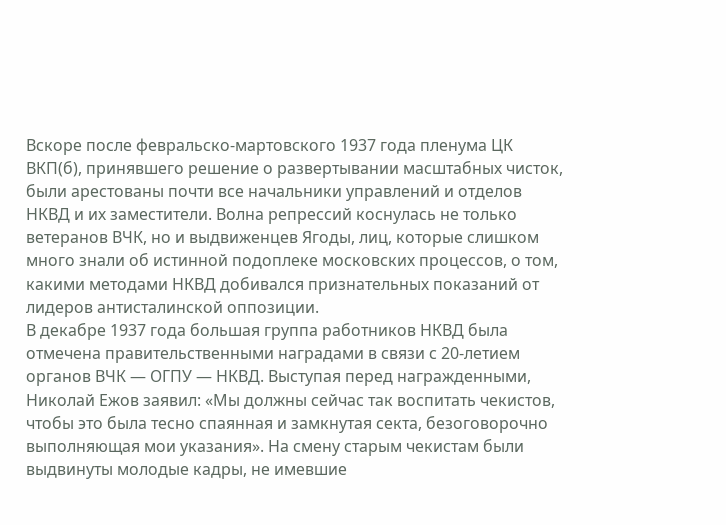Вскоре после февральско-мартовского 1937 года пленума ЦК ВКП(б), принявшего решение о развертывании масштабных чисток, были арестованы почти все начальники управлений и отделов НКВД и их заместители. Волна репрессий коснулась не только ветеранов ВЧК, но и выдвиженцев Ягоды, лиц, которые слишком много знали об истинной подоплеке московских процессов, о том, какими методами НКВД добивался признательных показаний от лидеров антисталинской оппозиции.
В декабре 1937 года большая группа работников НКВД была отмечена правительственными наградами в связи с 20-летием органов ВЧК — ОГПУ — НКВД. Выступая перед награжденными, Николай Ежов заявил: «Мы должны сейчас так воспитать чекистов, чтобы это была тесно спаянная и замкнутая секта, безоговорочно выполняющая мои указания». На смену старым чекистам были выдвинуты молодые кадры, не имевшие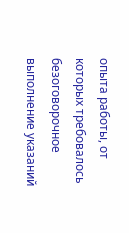опыта работы, от которых требовалось безоговорочное выполнение указаний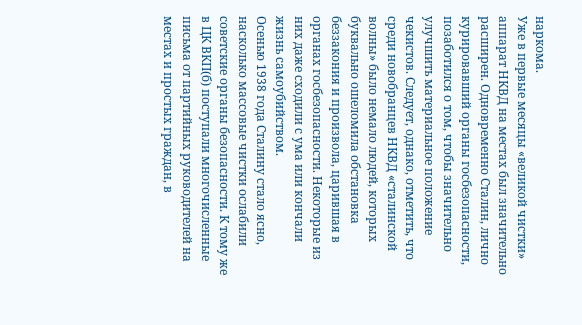наркома.
Уже в первые месяцы «великой чистки» аппарат НКВД на местах был значительно расширен. Одновременно Сталин, лично курировавший органы госбезопасности, позаботился о том, чтобы значительно улучшить материальное положение чекистов. Следует, однако, отметить, что среди новобранцев НКВД «сталинской волны» было немало людей, которых буквально ошеломила обстановка беззакония и произвола, царившая в органах госбезопасности. Некоторые из них даже сходили с ума или кончали жизнь самоубийством.
Осенью 1938 года Сталину стало ясно, насколько массовые чистки ослабили советские органы безопасности. К тому же в ЦК ВКП(б) поступали многочисленные письма от партийных руководителей на местах и простых граждан, в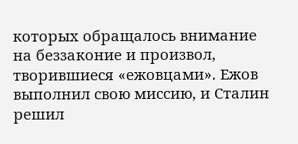которых обращалось внимание на беззаконие и произвол, творившиеся «ежовцами». Ежов выполнил свою миссию, и Сталин решил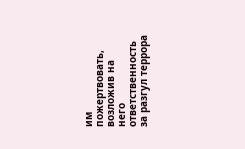им пожертвовать, возложив на него ответственность за разгул террора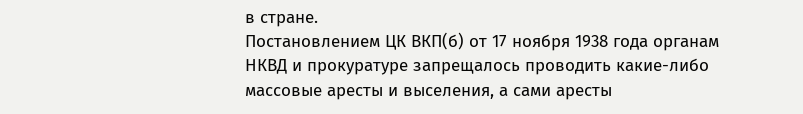в стране.
Постановлением ЦК ВКП(б) от 17 ноября 1938 года органам НКВД и прокуратуре запрещалось проводить какие-либо массовые аресты и выселения, а сами аресты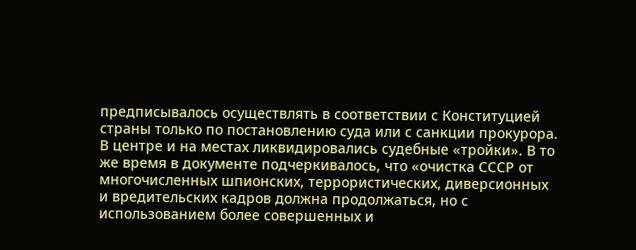предписывалось осуществлять в соответствии с Конституцией страны только по постановлению суда или с санкции прокурора. В центре и на местах ликвидировались судебные «тройки». В то же время в документе подчеркивалось, что «очистка СССР от многочисленных шпионских, террористических, диверсионных и вредительских кадров должна продолжаться, но с использованием более совершенных и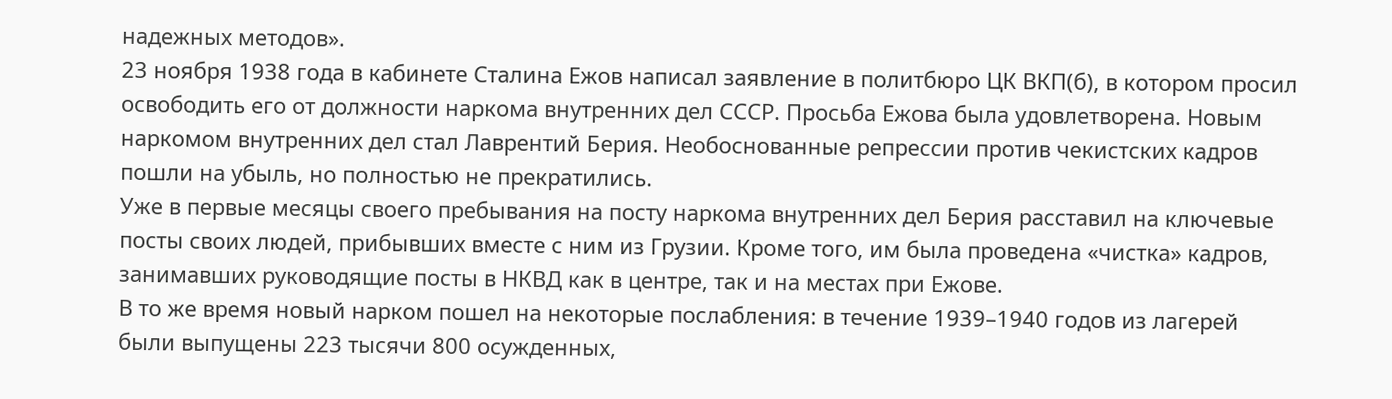надежных методов».
23 ноября 1938 года в кабинете Сталина Ежов написал заявление в политбюро ЦК ВКП(б), в котором просил освободить его от должности наркома внутренних дел СССР. Просьба Ежова была удовлетворена. Новым наркомом внутренних дел стал Лаврентий Берия. Необоснованные репрессии против чекистских кадров пошли на убыль, но полностью не прекратились.
Уже в первые месяцы своего пребывания на посту наркома внутренних дел Берия расставил на ключевые посты своих людей, прибывших вместе с ним из Грузии. Кроме того, им была проведена «чистка» кадров, занимавших руководящие посты в НКВД как в центре, так и на местах при Ежове.
В то же время новый нарком пошел на некоторые послабления: в течение 1939–1940 годов из лагерей были выпущены 223 тысячи 800 осужденных,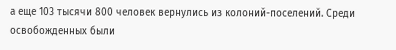а еще 103 тысячи 800 человек вернулись из колоний-поселений. Среди освобожденных были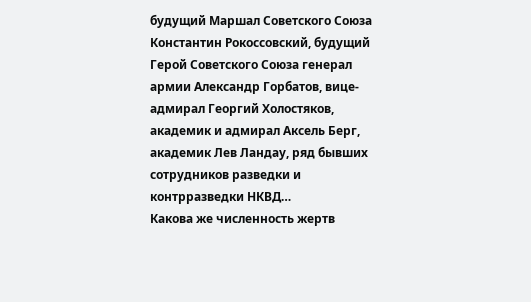будущий Маршал Советского Союза Константин Рокоссовский, будущий Герой Советского Союза генерал армии Александр Горбатов, вице-адмирал Георгий Холостяков, академик и адмирал Аксель Берг, академик Лев Ландау, ряд бывших сотрудников разведки и контрразведки НКВД…
Какова же численность жертв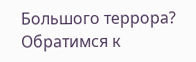Большого террора? Обратимся к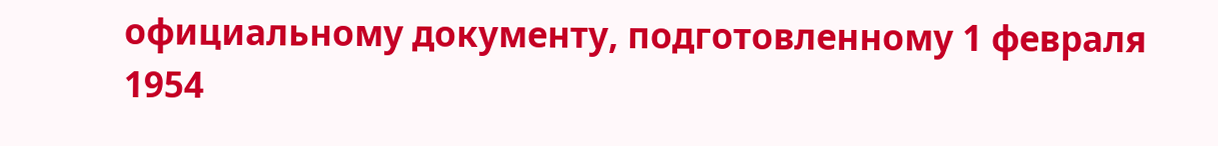официальному документу, подготовленному 1 февраля 1954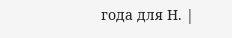года для Н. |